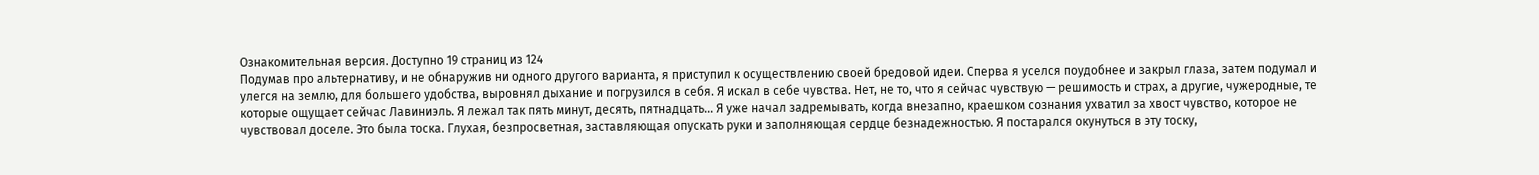Ознакомительная версия. Доступно 19 страниц из 124
Подумав про альтернативу, и не обнаружив ни одного другого варианта, я приступил к осуществлению своей бредовой идеи. Сперва я уселся поудобнее и закрыл глаза, затем подумал и улегся на землю, для большего удобства, выровнял дыхание и погрузился в себя. Я искал в себе чувства. Нет, не то, что я сейчас чувствую — решимость и страх, а другие, чужеродные, те которые ощущает сейчас Лавиниэль. Я лежал так пять минут, десять, пятнадцать... Я уже начал задремывать, когда внезапно, краешком сознания ухватил за хвост чувство, которое не чувствовал доселе. Это была тоска. Глухая, безпросветная, заставляющая опускать руки и заполняющая сердце безнадежностью. Я постарался окунуться в эту тоску,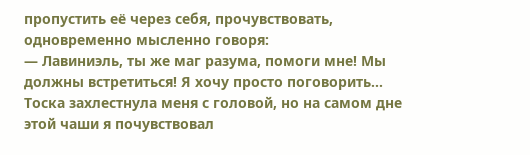пропустить её через себя, прочувствовать, одновременно мысленно говоря:
— Лавиниэль, ты же маг разума, помоги мне! Мы должны встретиться! Я хочу просто поговорить...
Тоска захлестнула меня с головой, но на самом дне этой чаши я почувствовал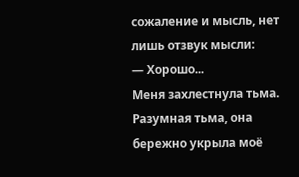сожаление и мысль, нет лишь отзвук мысли:
— Хорошо...
Меня захлестнула тьма. Разумная тьма, она бережно укрыла моё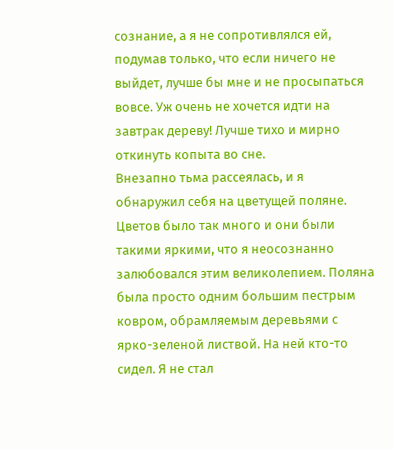сознание, а я не сопротивлялся ей, подумав только, что если ничего не выйдет, лучше бы мне и не просыпаться вовсе. Уж очень не хочется идти на завтрак дереву! Лучше тихо и мирно откинуть копыта во сне.
Внезапно тьма рассеялась, и я обнаружил себя на цветущей поляне. Цветов было так много и они были такими яркими, что я неосознанно залюбовался этим великолепием. Поляна была просто одним большим пестрым ковром, обрамляемым деревьями с ярко-зеленой листвой. На ней кто-то сидел. Я не стал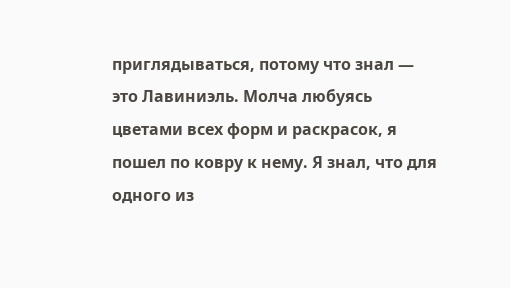приглядываться, потому что знал — это Лавиниэль. Молча любуясь цветами всех форм и раскрасок, я пошел по ковру к нему. Я знал, что для одного из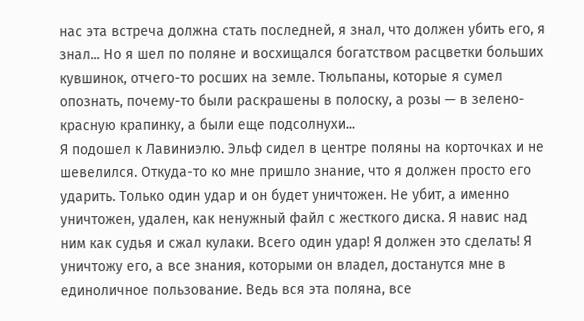нас эта встреча должна стать последней, я знал, что должен убить его, я знал... Но я шел по поляне и восхищался богатством расцветки больших кувшинок, отчего-то росших на земле. Тюльпаны, которые я сумел опознать, почему-то были раскрашены в полоску, а розы — в зелено-красную крапинку, а были еще подсолнухи...
Я подошел к Лавиниэлю. Эльф сидел в центре поляны на корточках и не шевелился. Откуда-то ко мне пришло знание, что я должен просто его ударить. Только один удар и он будет уничтожен. Не убит, а именно уничтожен, удален, как ненужный файл с жесткого диска. Я навис над ним как судья и сжал кулаки. Всего один удар! Я должен это сделать! Я уничтожу его, а все знания, которыми он владел, достанутся мне в единоличное пользование. Ведь вся эта поляна, все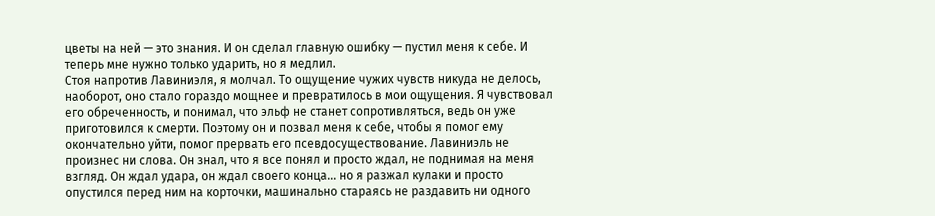цветы на ней — это знания. И он сделал главную ошибку — пустил меня к себе. И теперь мне нужно только ударить, но я медлил.
Стоя напротив Лавиниэля, я молчал. То ощущение чужих чувств никуда не делось, наоборот, оно стало гораздо мощнее и превратилось в мои ощущения. Я чувствовал его обреченность, и понимал, что эльф не станет сопротивляться, ведь он уже приготовился к смерти. Поэтому он и позвал меня к себе, чтобы я помог ему окончательно уйти, помог прервать его псевдосуществование. Лавиниэль не произнес ни слова. Он знал, что я все понял и просто ждал, не поднимая на меня взгляд. Он ждал удара, он ждал своего конца... но я разжал кулаки и просто опустился перед ним на корточки, машинально стараясь не раздавить ни одного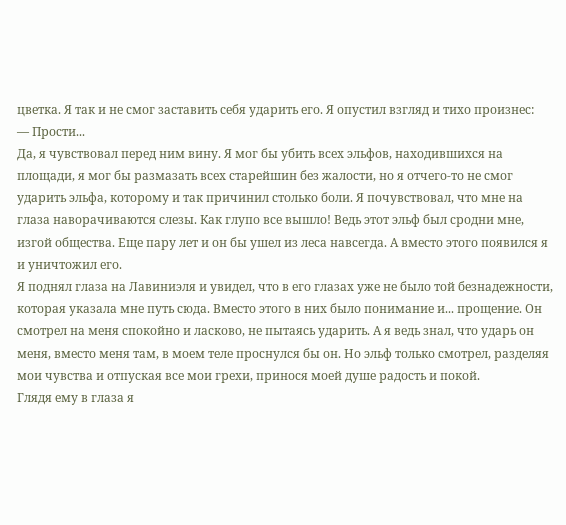цветка. Я так и не смог заставить себя ударить его. Я опустил взгляд и тихо произнес:
— Прости...
Да, я чувствовал перед ним вину. Я мог бы убить всех эльфов, находившихся на площади, я мог бы размазать всех старейшин без жалости, но я отчего-то не смог ударить эльфа, которому и так причинил столько боли. Я почувствовал, что мне на глаза наворачиваются слезы. Как глупо все вышло! Ведь этот эльф был сродни мне, изгой общества. Еще пару лет и он бы ушел из леса навсегда. А вместо этого появился я и уничтожил его.
Я поднял глаза на Лавиниэля и увидел, что в его глазах уже не было той безнадежности, которая указала мне путь сюда. Вместо этого в них было понимание и... прощение. Он смотрел на меня спокойно и ласково, не пытаясь ударить. А я ведь знал, что ударь он меня, вместо меня там, в моем теле проснулся бы он. Но эльф только смотрел, разделяя мои чувства и отпуская все мои грехи, принося моей душе радость и покой.
Глядя ему в глаза я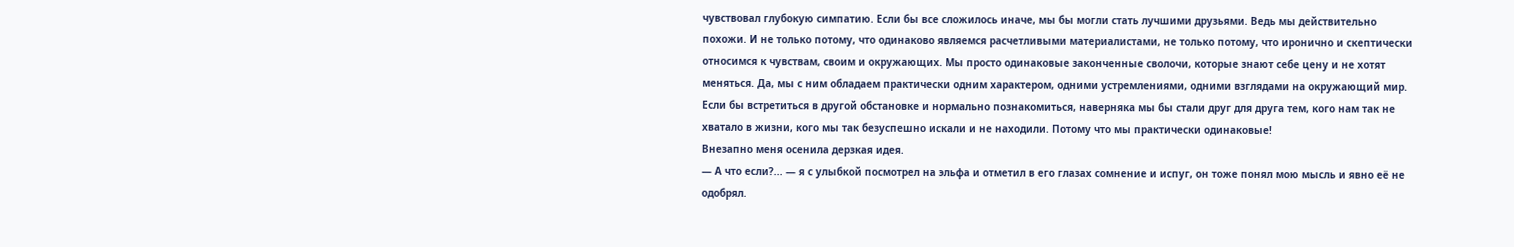чувствовал глубокую симпатию. Если бы все сложилось иначе, мы бы могли стать лучшими друзьями. Ведь мы действительно похожи. И не только потому, что одинаково являемся расчетливыми материалистами, не только потому, что иронично и скептически относимся к чувствам, своим и окружающих. Мы просто одинаковые законченные сволочи, которые знают себе цену и не хотят меняться. Да, мы с ним обладаем практически одним характером, одними устремлениями, одними взглядами на окружающий мир. Если бы встретиться в другой обстановке и нормально познакомиться, наверняка мы бы стали друг для друга тем, кого нам так не хватало в жизни, кого мы так безуспешно искали и не находили. Потому что мы практически одинаковые!
Внезапно меня осенила дерзкая идея.
— А что если?... — я с улыбкой посмотрел на эльфа и отметил в его глазах сомнение и испуг, он тоже понял мою мысль и явно её не одобрял.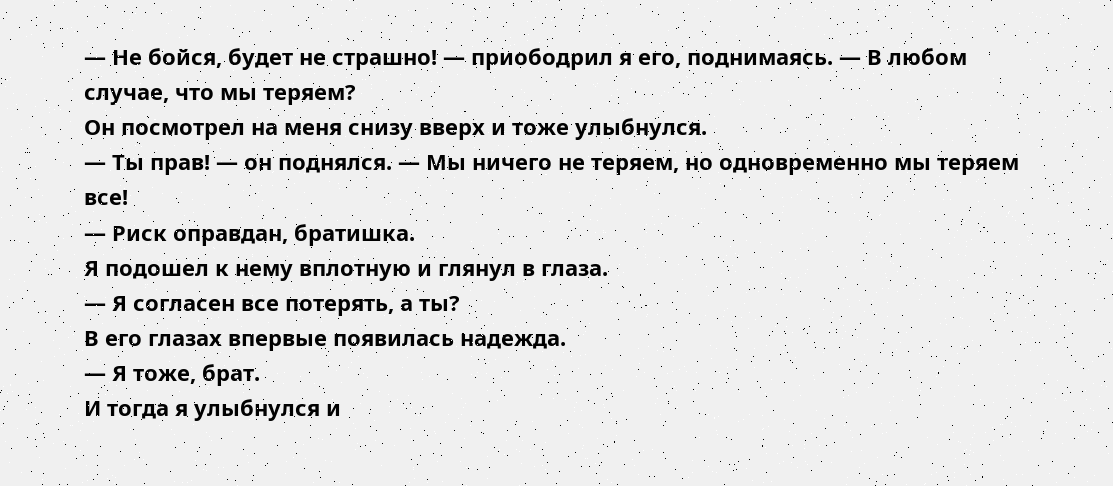— Не бойся, будет не страшно! — приободрил я его, поднимаясь. — В любом случае, что мы теряем?
Он посмотрел на меня снизу вверх и тоже улыбнулся.
— Ты прав! — он поднялся. — Мы ничего не теряем, но одновременно мы теряем все!
— Риск оправдан, братишка.
Я подошел к нему вплотную и глянул в глаза.
— Я согласен все потерять, а ты?
В его глазах впервые появилась надежда.
— Я тоже, брат.
И тогда я улыбнулся и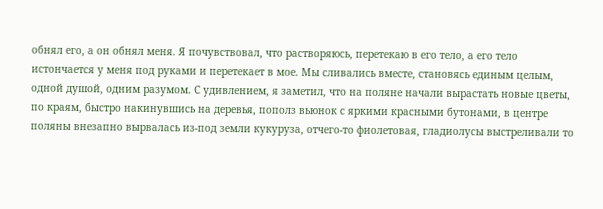обнял его, а он обнял меня. Я почувствовал, что растворяюсь, перетекаю в его тело, а его тело истончается у меня под руками и перетекает в мое. Мы сливались вместе, становясь единым целым, одной душой, одним разумом. С удивлением, я заметил, что на поляне начали вырастать новые цветы, по краям, быстро накинувшись на деревья, пополз вьюнок с яркими красными бутонами, в центре поляны внезапно вырвалась из-под земли кукуруза, отчего-то фиолетовая, гладиолусы выстреливали то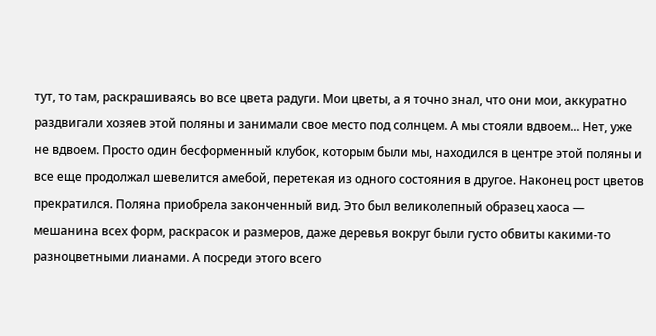тут, то там, раскрашиваясь во все цвета радуги. Мои цветы, а я точно знал, что они мои, аккуратно раздвигали хозяев этой поляны и занимали свое место под солнцем. А мы стояли вдвоем... Нет, уже не вдвоем. Просто один бесформенный клубок, которым были мы, находился в центре этой поляны и все еще продолжал шевелится амебой, перетекая из одного состояния в другое. Наконец рост цветов прекратился. Поляна приобрела законченный вид. Это был великолепный образец хаоса — мешанина всех форм, раскрасок и размеров, даже деревья вокруг были густо обвиты какими-то разноцветными лианами. А посреди этого всего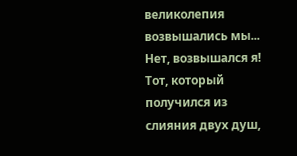великолепия возвышались мы... Нет, возвышался я! Тот, который получился из слияния двух душ,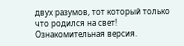двух разумов, тот который только что родился на свет!
Ознакомительная версия.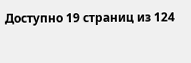Доступно 19 страниц из 124